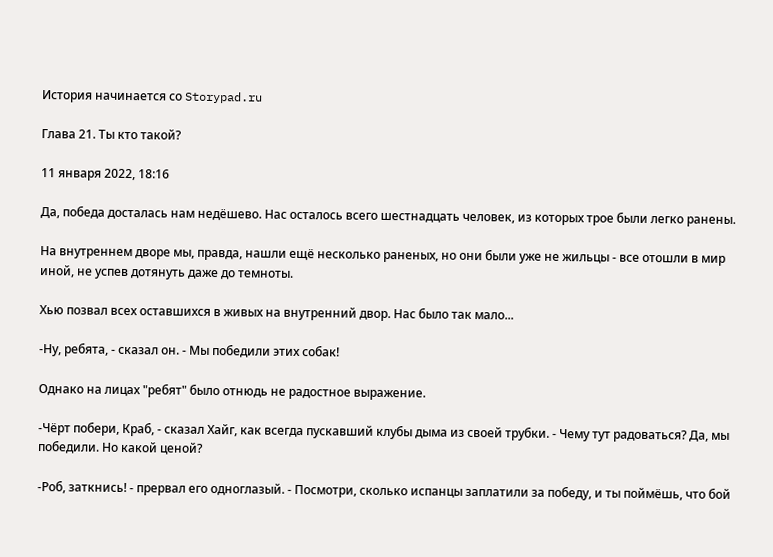История начинается со Storypad.ru

Глава 21. Ты кто такой?

11 января 2022, 18:16

Да, победа досталась нам недёшево. Нас осталось всего шестнадцать человек, из которых трое были легко ранены.

На внутреннем дворе мы, правда, нашли ещё несколько раненых, но они были уже не жильцы - все отошли в мир иной, не успев дотянуть даже до темноты.

Хью позвал всех оставшихся в живых на внутренний двор. Нас было так мало...

-Ну, ребята, - сказал он. - Мы победили этих собак!

Однако на лицах "ребят" было отнюдь не радостное выражение.

-Чёрт побери, Краб, - сказал Хайг, как всегда пускавший клубы дыма из своей трубки. - Чему тут радоваться? Да, мы победили. Но какой ценой?

-Роб, заткнись! - прервал его одноглазый. - Посмотри, сколько испанцы заплатили за победу, и ты поймёшь, что бой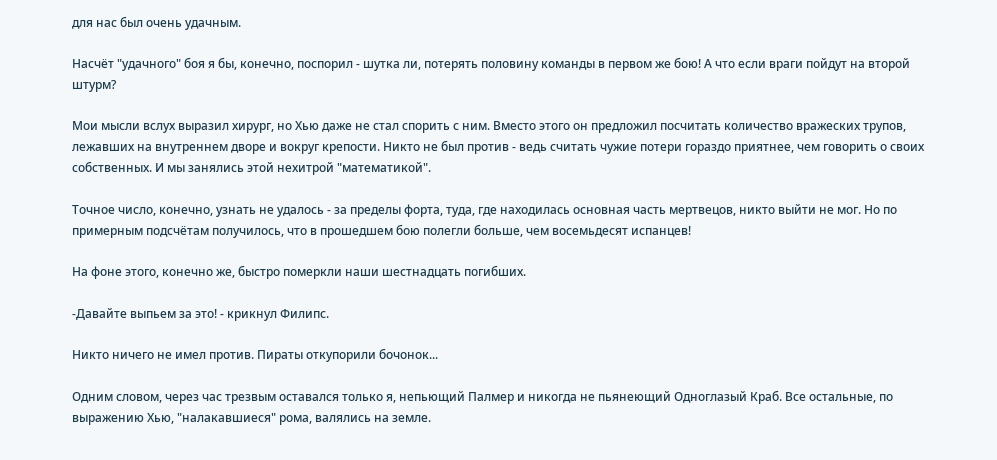для нас был очень удачным.

Насчёт "удачного" боя я бы, конечно, поспорил - шутка ли, потерять половину команды в первом же бою! А что если враги пойдут на второй штурм?

Мои мысли вслух выразил хирург, но Хью даже не стал спорить с ним. Вместо этого он предложил посчитать количество вражеских трупов, лежавших на внутреннем дворе и вокруг крепости. Никто не был против - ведь считать чужие потери гораздо приятнее, чем говорить о своих собственных. И мы занялись этой нехитрой "математикой".

Точное число, конечно, узнать не удалось - за пределы форта, туда, где находилась основная часть мертвецов, никто выйти не мог. Но по примерным подсчётам получилось, что в прошедшем бою полегли больше, чем восемьдесят испанцев!

На фоне этого, конечно же, быстро померкли наши шестнадцать погибших.

-Давайте выпьем за это! - крикнул Филипс.

Никто ничего не имел против. Пираты откупорили бочонок...

Одним словом, через час трезвым оставался только я, непьющий Палмер и никогда не пьянеющий Одноглазый Краб. Все остальные, по выражению Хью, "налакавшиеся" рома, валялись на земле.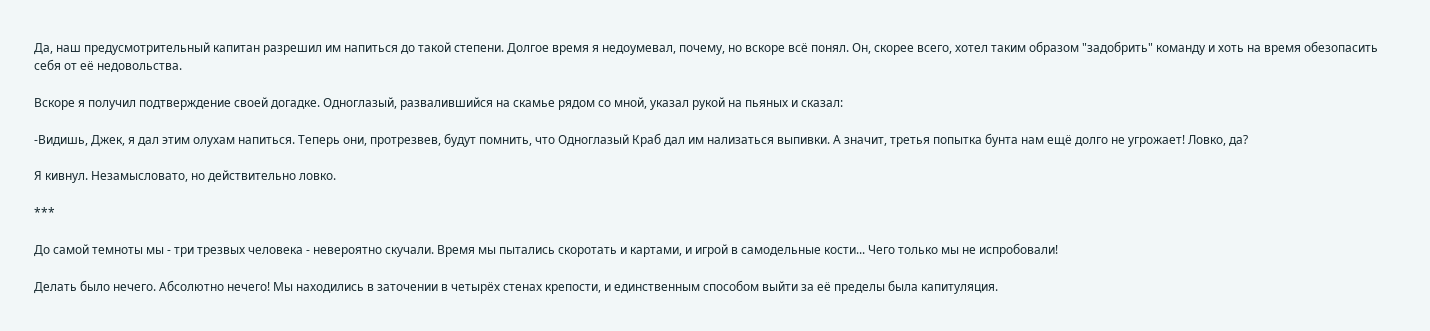Да, наш предусмотрительный капитан разрешил им напиться до такой степени. Долгое время я недоумевал, почему, но вскоре всё понял. Он, скорее всего, хотел таким образом "задобрить" команду и хоть на время обезопасить себя от её недовольства.

Вскоре я получил подтверждение своей догадке. Одноглазый, развалившийся на скамье рядом со мной, указал рукой на пьяных и сказал:

-Видишь, Джек, я дал этим олухам напиться. Теперь они, протрезвев, будут помнить, что Одноглазый Краб дал им нализаться выпивки. А значит, третья попытка бунта нам ещё долго не угрожает! Ловко, да?

Я кивнул. Незамысловато, но действительно ловко.

***

До самой темноты мы - три трезвых человека - невероятно скучали. Время мы пытались скоротать и картами, и игрой в самодельные кости... Чего только мы не испробовали!

Делать было нечего. Абсолютно нечего! Мы находились в заточении в четырёх стенах крепости, и единственным способом выйти за её пределы была капитуляция.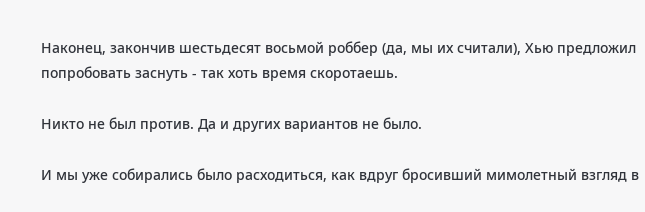Наконец, закончив шестьдесят восьмой роббер (да, мы их считали), Хью предложил попробовать заснуть - так хоть время скоротаешь.

Никто не был против. Да и других вариантов не было.

И мы уже собирались было расходиться, как вдруг бросивший мимолетный взгляд в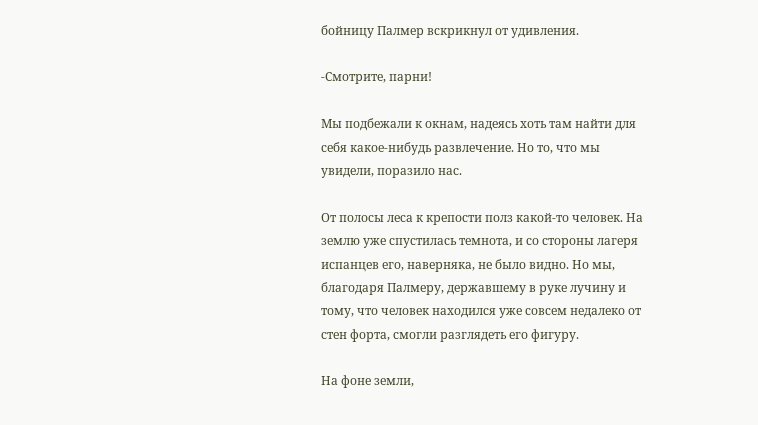бойницу Палмер вскрикнул от удивления.

-Смотрите, парни!

Мы подбежали к окнам, надеясь хоть там найти для себя какое-нибудь развлечение. Но то, что мы увидели, поразило нас.

От полосы леса к крепости полз какой-то человек. На землю уже спустилась темнота, и со стороны лагеря испанцев его, наверняка, не было видно. Но мы, благодаря Палмеру, державшему в руке лучину и тому, что человек находился уже совсем недалеко от стен форта, смогли разглядеть его фигуру.

На фоне земли,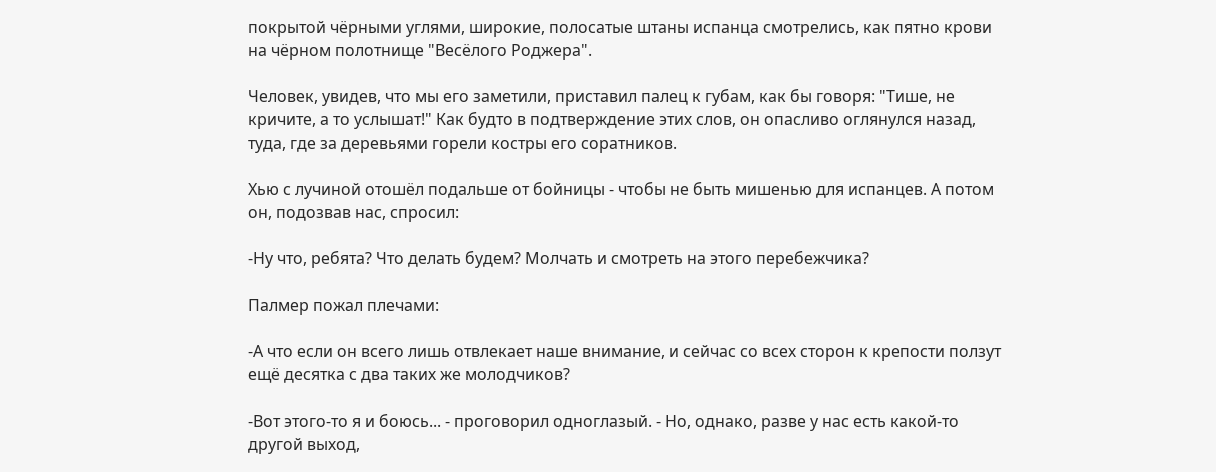покрытой чёрными углями, широкие, полосатые штаны испанца смотрелись, как пятно крови на чёрном полотнище "Весёлого Роджера".

Человек, увидев, что мы его заметили, приставил палец к губам, как бы говоря: "Тише, не кричите, а то услышат!" Как будто в подтверждение этих слов, он опасливо оглянулся назад, туда, где за деревьями горели костры его соратников.

Хью с лучиной отошёл подальше от бойницы - чтобы не быть мишенью для испанцев. А потом он, подозвав нас, спросил:

-Ну что, ребята? Что делать будем? Молчать и смотреть на этого перебежчика?

Палмер пожал плечами:

-А что если он всего лишь отвлекает наше внимание, и сейчас со всех сторон к крепости ползут ещё десятка с два таких же молодчиков?

-Вот этого-то я и боюсь... - проговорил одноглазый. - Но, однако, разве у нас есть какой-то другой выход,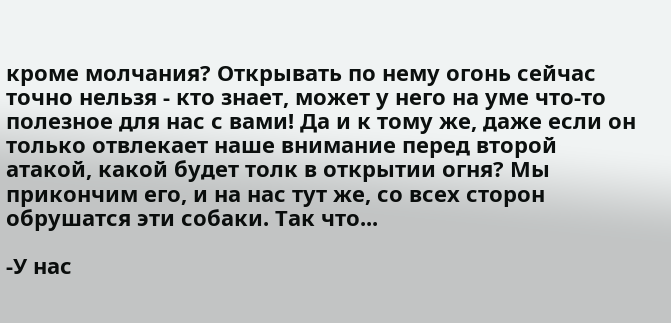кроме молчания? Открывать по нему огонь сейчас точно нельзя - кто знает, может у него на уме что-то полезное для нас с вами! Да и к тому же, даже если он только отвлекает наше внимание перед второй атакой, какой будет толк в открытии огня? Мы прикончим его, и на нас тут же, со всех сторон обрушатся эти собаки. Так что...

-У нас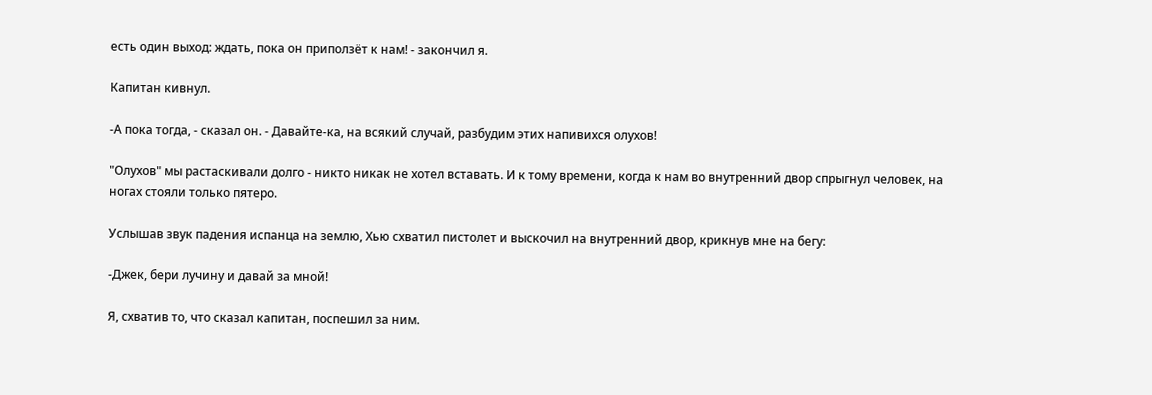есть один выход: ждать, пока он приползёт к нам! - закончил я.

Капитан кивнул.

-А пока тогда, - сказал он. - Давайте-ка, на всякий случай, разбудим этих напивихся олухов!

"Олухов" мы растаскивали долго - никто никак не хотел вставать. И к тому времени, когда к нам во внутренний двор спрыгнул человек, на ногах стояли только пятеро.

Услышав звук падения испанца на землю, Хью схватил пистолет и выскочил на внутренний двор, крикнув мне на бегу:

-Джек, бери лучину и давай за мной!

Я, схватив то, что сказал капитан, поспешил за ним.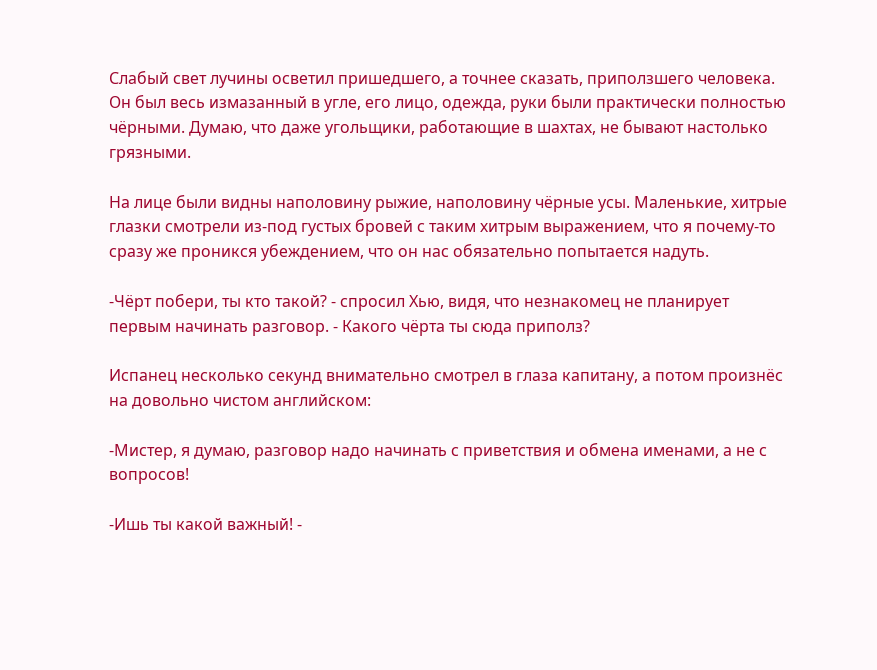Слабый свет лучины осветил пришедшего, а точнее сказать, приползшего человека. Он был весь измазанный в угле, его лицо, одежда, руки были практически полностью чёрными. Думаю, что даже угольщики, работающие в шахтах, не бывают настолько грязными.

На лице были видны наполовину рыжие, наполовину чёрные усы. Маленькие, хитрые глазки смотрели из-под густых бровей с таким хитрым выражением, что я почему-то сразу же проникся убеждением, что он нас обязательно попытается надуть.

-Чёрт побери, ты кто такой? - спросил Хью, видя, что незнакомец не планирует первым начинать разговор. - Какого чёрта ты сюда приполз?

Испанец несколько секунд внимательно смотрел в глаза капитану, а потом произнёс на довольно чистом английском:

-Мистер, я думаю, разговор надо начинать с приветствия и обмена именами, а не с вопросов!

-Ишь ты какой важный! -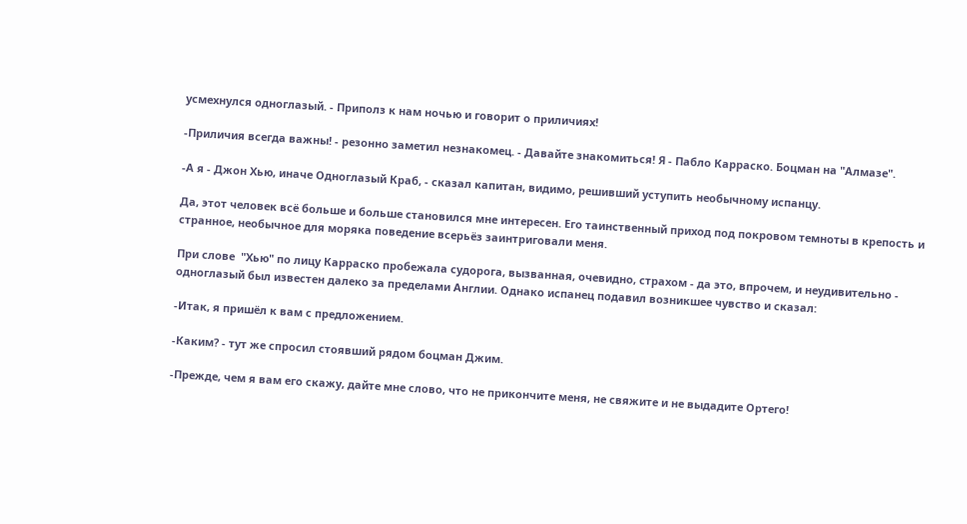усмехнулся одноглазый. - Приполз к нам ночью и говорит о приличиях!

-Приличия всегда важны! - резонно заметил незнакомец. - Давайте знакомиться! Я - Пабло Карраско. Боцман на "Алмазе".

-А я - Джон Хью, иначе Одноглазый Краб, - сказал капитан, видимо, решивший уступить необычному испанцу.

Да, этот человек всё больше и больше становился мне интересен. Его таинственный приход под покровом темноты в крепость и странное, необычное для моряка поведение всерьёз заинтриговали меня.

При слове  "Хью" по лицу Карраско пробежала судорога, вызванная, очевидно, страхом - да это, впрочем, и неудивительно - одноглазый был известен далеко за пределами Англии. Однако испанец подавил возникшее чувство и сказал:

-Итак, я пришёл к вам с предложением.

-Каким? - тут же спросил стоявший рядом боцман Джим.

-Прежде, чем я вам его скажу, дайте мне слово, что не прикончите меня, не свяжите и не выдадите Ортего!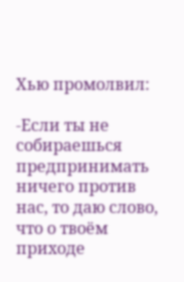Хью промолвил:

-Если ты не собираешься предпринимать ничего против нас, то даю слово, что о твоём приходе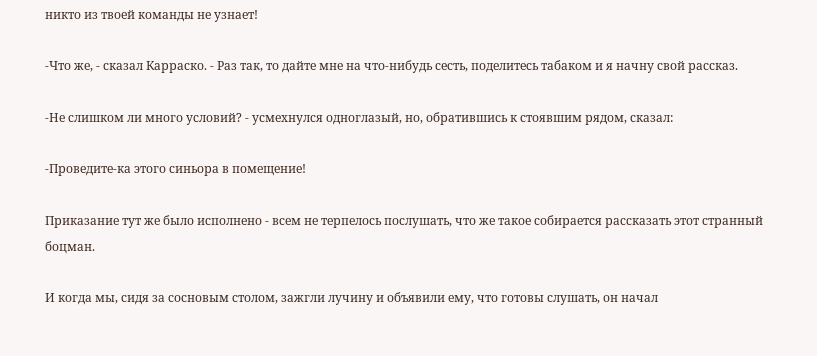никто из твоей команды не узнает!

-Что же, - сказал Карраско. - Раз так, то дайте мне на что-нибудь сесть, поделитесь табаком и я начну свой рассказ.

-Не слишком ли много условий? - усмехнулся одноглазый, но, обратившись к стоявшим рядом, сказал:

-Проведите-ка этого синьора в помещение!

Приказание тут же было исполнено - всем не терпелось послушать, что же такое собирается рассказать этот странный боцман.

И когда мы, сидя за сосновым столом, зажгли лучину и объявили ему, что готовы слушать, он начал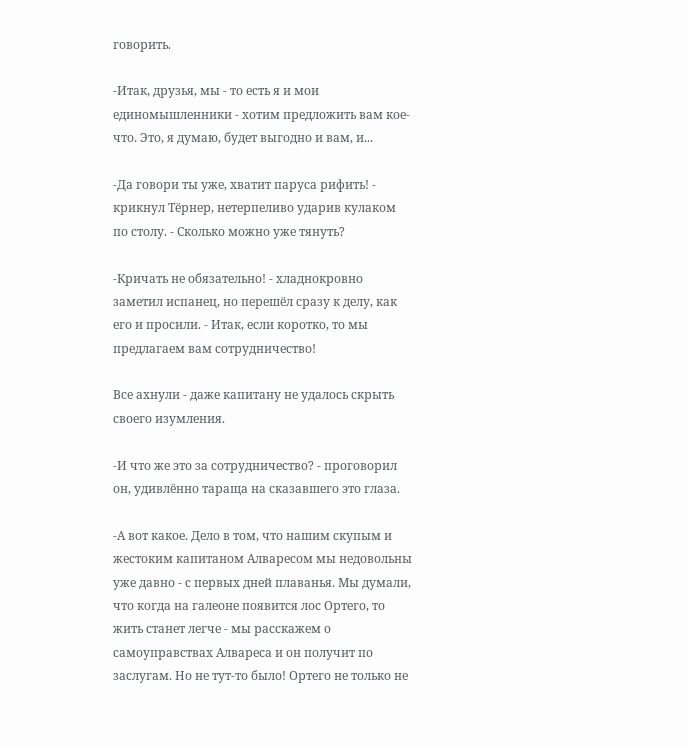говорить.

-Итак, друзья, мы - то есть я и мои единомышленники - хотим предложить вам кое-что. Это, я думаю, будет выгодно и вам, и...

-Да говори ты уже, хватит паруса рифить! - крикнул Тёрнер, нетерпеливо ударив кулаком по столу. - Сколько можно уже тянуть?

-Кричать не обязательно! - хладнокровно заметил испанец, но перешёл сразу к делу, как его и просили. - Итак, если коротко, то мы предлагаем вам сотрудничество!

Все ахнули - даже капитану не удалось скрыть своего изумления.

-И что же это за сотрудничество? - проговорил он, удивлённо тараща на сказавшего это глаза.

-А вот какое. Дело в том, что нашим скупым и жестоким капитаном Алваресом мы недовольны уже давно - с первых дней плаванья. Мы думали, что когда на галеоне появится лос Ортего, то жить станет легче - мы расскажем о самоуправствах Алвареса и он получит по заслугам. Но не тут-то было! Ортего не только не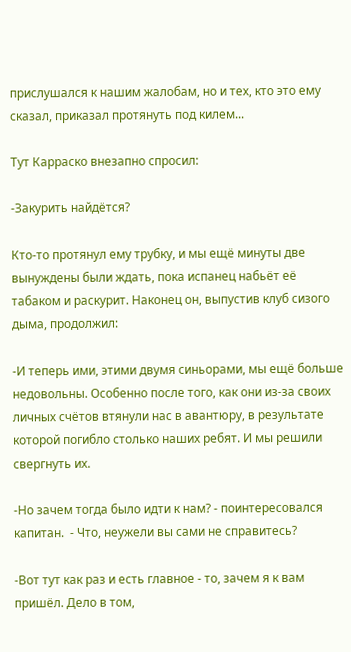прислушался к нашим жалобам, но и тех, кто это ему сказал, приказал протянуть под килем...

Тут Карраско внезапно спросил:

-Закурить найдётся?

Кто-то протянул ему трубку, и мы ещё минуты две вынуждены были ждать, пока испанец набьёт её табаком и раскурит. Наконец он, выпустив клуб сизого дыма, продолжил:

-И теперь ими, этими двумя синьорами, мы ещё больше недовольны. Особенно после того, как они из-за своих личных счётов втянули нас в авантюру, в результате которой погибло столько наших ребят. И мы решили свергнуть их.

-Но зачем тогда было идти к нам? - поинтересовался капитан.  - Что, неужели вы сами не справитесь?

-Вот тут как раз и есть главное - то, зачем я к вам пришёл. Дело в том,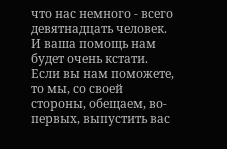что нас немного - всего девятнадцать человек. И ваша помощь нам будет очень кстати. Если вы нам поможете, то мы, со своей стороны, обещаем, во-первых, выпустить вас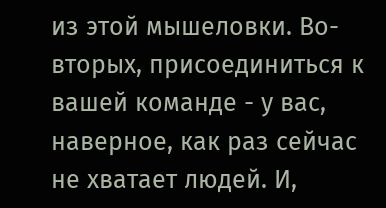из этой мышеловки. Во-вторых, присоединиться к вашей команде - у вас, наверное, как раз сейчас не хватает людей. И,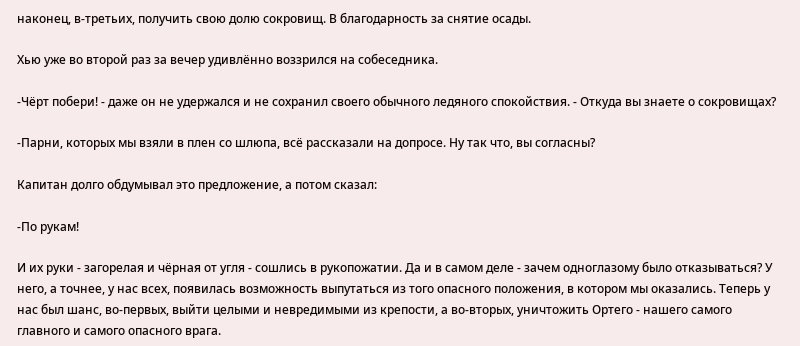наконец, в-третьих, получить свою долю сокровищ. В благодарность за снятие осады.

Хью уже во второй раз за вечер удивлённо воззрился на собеседника.

-Чёрт побери! - даже он не удержался и не сохранил своего обычного ледяного спокойствия. - Откуда вы знаете о сокровищах?

-Парни, которых мы взяли в плен со шлюпа, всё рассказали на допросе. Ну так что, вы согласны?

Капитан долго обдумывал это предложение, а потом сказал:

-По рукам!

И их руки - загорелая и чёрная от угля - сошлись в рукопожатии. Да и в самом деле - зачем одноглазому было отказываться? У него, а точнее, у нас всех, появилась возможность выпутаться из того опасного положения, в котором мы оказались. Теперь у нас был шанс, во-первых, выйти целыми и невредимыми из крепости, а во-вторых, уничтожить Ортего - нашего самого главного и самого опасного врага.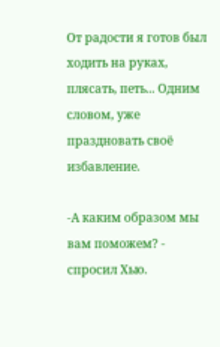От радости я готов был ходить на руках, плясать, петь... Одним словом, уже праздновать своё избавление.

-А каким образом мы вам поможем? - спросил Хью.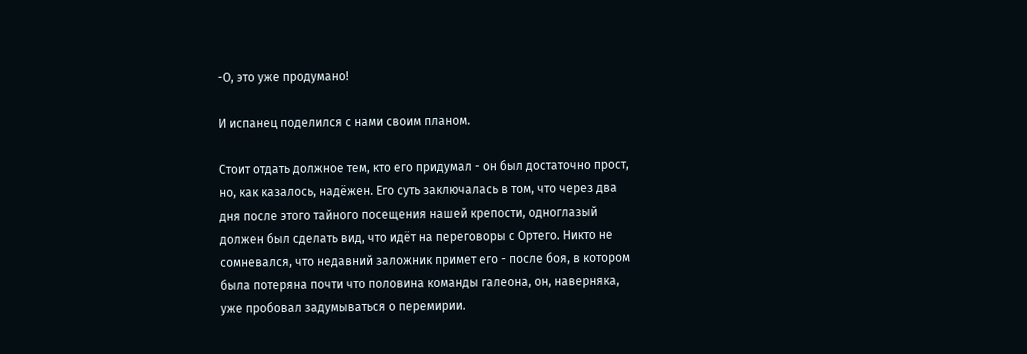-О, это уже продумано!

И испанец поделился с нами своим планом.

Стоит отдать должное тем, кто его придумал - он был достаточно прост, но, как казалось, надёжен. Его суть заключалась в том, что через два дня после этого тайного посещения нашей крепости, одноглазый должен был сделать вид, что идёт на переговоры с Ортего. Никто не сомневался, что недавний заложник примет его - после боя, в котором была потеряна почти что половина команды галеона, он, наверняка, уже пробовал задумываться о перемирии.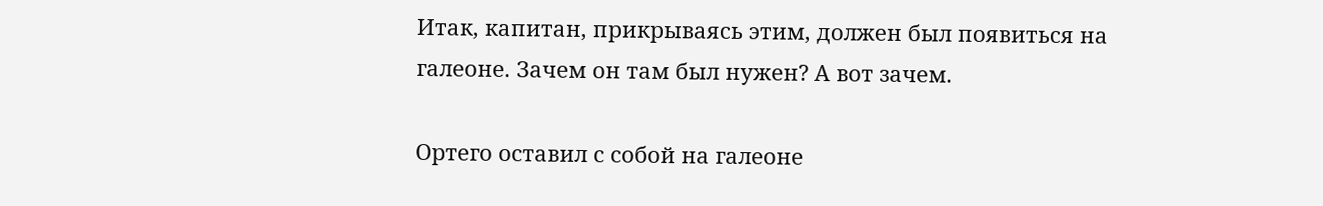Итак, капитан, прикрываясь этим, должен был появиться на галеоне. Зачем он там был нужен? А вот зачем.

Ортего оставил с собой на галеоне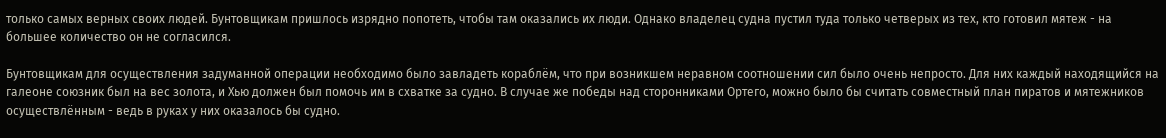только самых верных своих людей. Бунтовщикам пришлось изрядно попотеть, чтобы там оказались их люди. Однако владелец судна пустил туда только четверых из тех, кто готовил мятеж - на большее количество он не согласился.

Бунтовщикам для осуществления задуманной операции необходимо было завладеть кораблём, что при возникшем неравном соотношении сил было очень непросто. Для них каждый находящийся на галеоне союзник был на вес золота, и Хью должен был помочь им в схватке за судно. В случае же победы над сторонниками Ортего, можно было бы считать совместный план пиратов и мятежников осуществлённым - ведь в руках у них оказалось бы судно.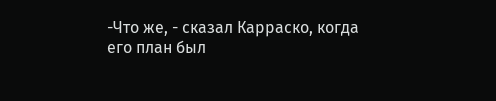-Что же, - сказал Карраско, когда его план был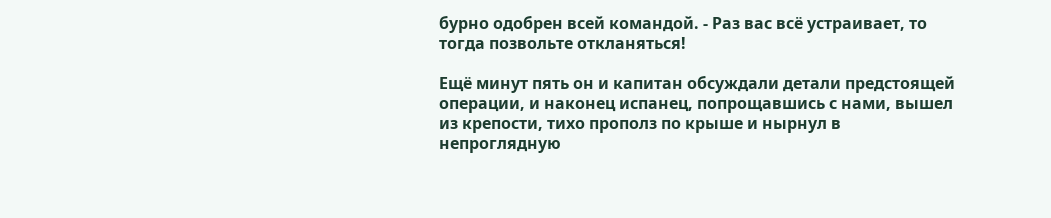бурно одобрен всей командой. - Раз вас всё устраивает, то тогда позвольте откланяться!

Ещё минут пять он и капитан обсуждали детали предстоящей операции, и наконец испанец, попрощавшись с нами, вышел из крепости, тихо прополз по крыше и нырнул в непроглядную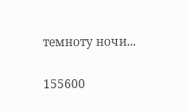темноту ночи...

155600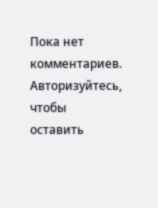Пока нет комментариев. Авторизуйтесь, чтобы оставить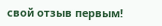свой отзыв первым!